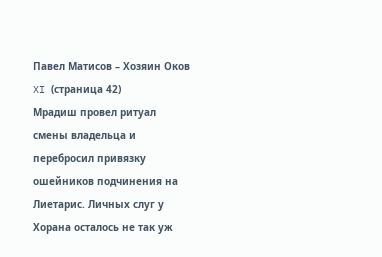Павел Матисов – Хозяин Оков XI (страница 42)
Мрадиш провел ритуал смены владельца и перебросил привязку ошейников подчинения на Лиетарис. Личных слуг у Хорана осталось не так уж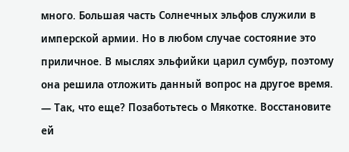много. Большая часть Солнечных эльфов служили в имперской армии. Но в любом случае состояние это приличное. В мыслях эльфийки царил сумбур, поэтому она решила отложить данный вопрос на другое время.
— Так, что еще? Позаботьтесь о Мякотке. Восстановите ей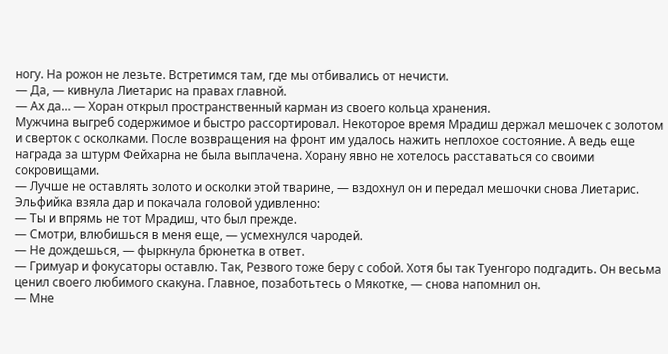ногу. На рожон не лезьте. Встретимся там, где мы отбивались от нечисти.
— Да, — кивнула Лиетарис на правах главной.
— Ах да… — Хоран открыл пространственный карман из своего кольца хранения.
Мужчина выгреб содержимое и быстро рассортировал. Некоторое время Мрадиш держал мешочек с золотом и сверток с осколками. После возвращения на фронт им удалось нажить неплохое состояние. А ведь еще награда за штурм Фейхарна не была выплачена. Хорану явно не хотелось расставаться со своими сокровищами.
— Лучше не оставлять золото и осколки этой тварине, — вздохнул он и передал мешочки снова Лиетарис.
Эльфийка взяла дар и покачала головой удивленно:
— Ты и впрямь не тот Мрадиш, что был прежде.
— Смотри, влюбишься в меня еще, — усмехнулся чародей.
— Не дождешься, — фыркнула брюнетка в ответ.
— Гримуар и фокусаторы оставлю. Так, Резвого тоже беру с собой. Хотя бы так Туенгоро подгадить. Он весьма ценил своего любимого скакуна. Главное, позаботьтесь о Мякотке, — снова напомнил он.
— Мне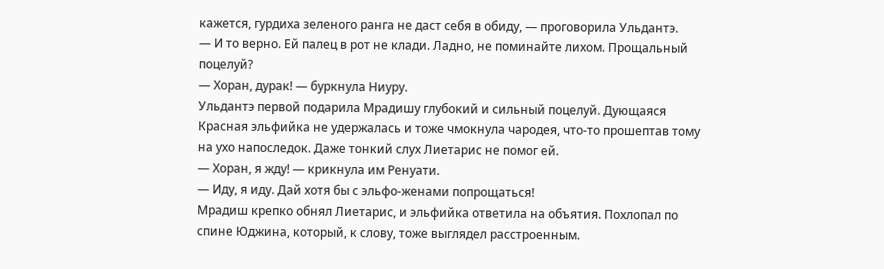кажется, гурдиха зеленого ранга не даст себя в обиду, — проговорила Ульдантэ.
— И то верно. Ей палец в рот не клади. Ладно, не поминайте лихом. Прощальный поцелуй?
— Хоран, дурак! — буркнула Ниуру.
Ульдантэ первой подарила Мрадишу глубокий и сильный поцелуй. Дующаяся Красная эльфийка не удержалась и тоже чмокнула чародея, что-то прошептав тому на ухо напоследок. Даже тонкий слух Лиетарис не помог ей.
— Хоран, я жду! — крикнула им Ренуати.
— Иду, я иду. Дай хотя бы с эльфо-женами попрощаться!
Мрадиш крепко обнял Лиетарис, и эльфийка ответила на объятия. Похлопал по спине Юджина, который, к слову, тоже выглядел расстроенным.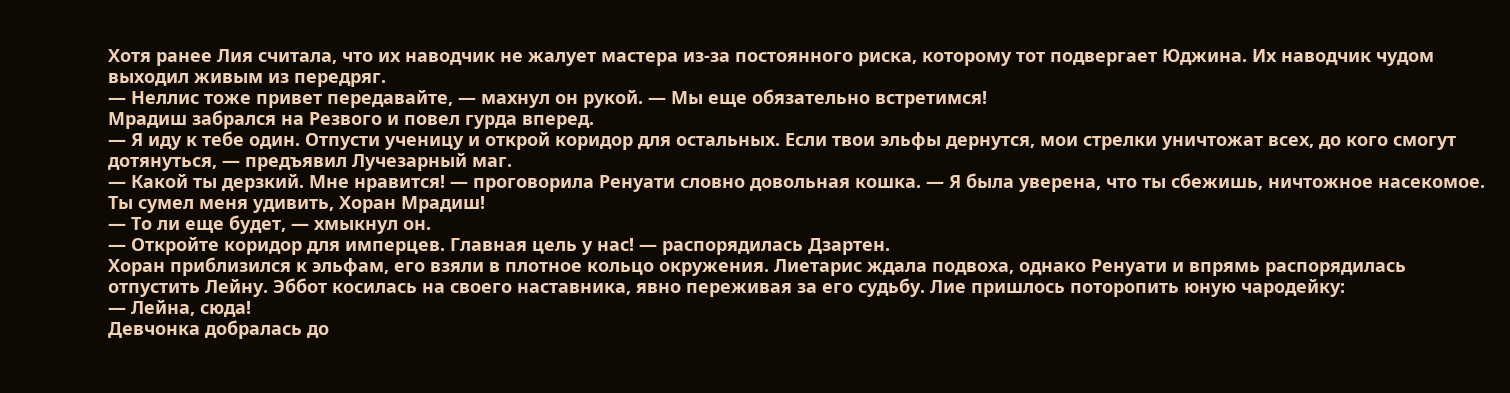Хотя ранее Лия считала, что их наводчик не жалует мастера из-за постоянного риска, которому тот подвергает Юджина. Их наводчик чудом выходил живым из передряг.
— Неллис тоже привет передавайте, — махнул он рукой. — Мы еще обязательно встретимся!
Мрадиш забрался на Резвого и повел гурда вперед.
— Я иду к тебе один. Отпусти ученицу и открой коридор для остальных. Если твои эльфы дернутся, мои стрелки уничтожат всех, до кого смогут дотянуться, — предъявил Лучезарный маг.
— Какой ты дерзкий. Мне нравится! — проговорила Ренуати словно довольная кошка. — Я была уверена, что ты сбежишь, ничтожное насекомое. Ты сумел меня удивить, Хоран Мрадиш!
— То ли еще будет, — хмыкнул он.
— Откройте коридор для имперцев. Главная цель у нас! — распорядилась Дзартен.
Хоран приблизился к эльфам, его взяли в плотное кольцо окружения. Лиетарис ждала подвоха, однако Ренуати и впрямь распорядилась отпустить Лейну. Эббот косилась на своего наставника, явно переживая за его судьбу. Лие пришлось поторопить юную чародейку:
— Лейна, сюда!
Девчонка добралась до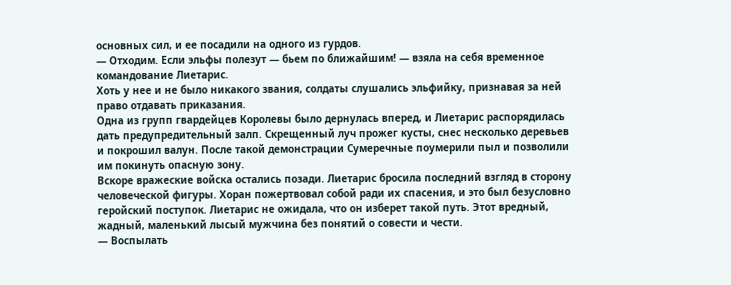основных сил, и ее посадили на одного из гурдов.
— Отходим. Если эльфы полезут — бьем по ближайшим! — взяла на себя временное командование Лиетарис.
Хоть у нее и не было никакого звания, солдаты слушались эльфийку, признавая за ней право отдавать приказания.
Одна из групп гвардейцев Королевы было дернулась вперед, и Лиетарис распорядилась дать предупредительный залп. Скрещенный луч прожег кусты, снес несколько деревьев и покрошил валун. После такой демонстрации Сумеречные поумерили пыл и позволили им покинуть опасную зону.
Вскоре вражеские войска остались позади. Лиетарис бросила последний взгляд в сторону человеческой фигуры. Хоран пожертвовал собой ради их спасения, и это был безусловно геройский поступок. Лиетарис не ожидала, что он изберет такой путь. Этот вредный, жадный, маленький лысый мужчина без понятий о совести и чести.
— Воспылать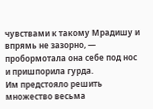чувствами к такому Мрадишу и впрямь не зазорно, — пробормотала она себе под нос и пришпорила гурда.
Им предстояло решить множество весьма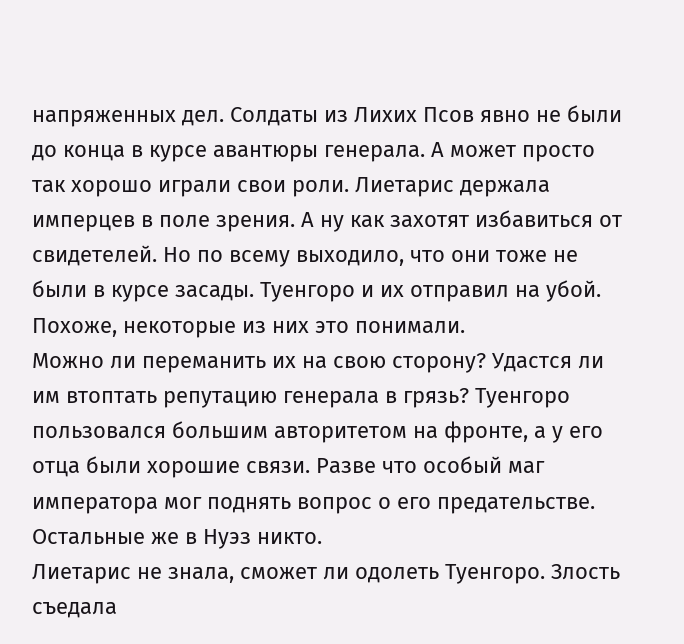напряженных дел. Солдаты из Лихих Псов явно не были до конца в курсе авантюры генерала. А может просто так хорошо играли свои роли. Лиетарис держала имперцев в поле зрения. А ну как захотят избавиться от свидетелей. Но по всему выходило, что они тоже не были в курсе засады. Туенгоро и их отправил на убой. Похоже, некоторые из них это понимали.
Можно ли переманить их на свою сторону? Удастся ли им втоптать репутацию генерала в грязь? Туенгоро пользовался большим авторитетом на фронте, а у его отца были хорошие связи. Разве что особый маг императора мог поднять вопрос о его предательстве. Остальные же в Нуэз никто.
Лиетарис не знала, сможет ли одолеть Туенгоро. Злость съедала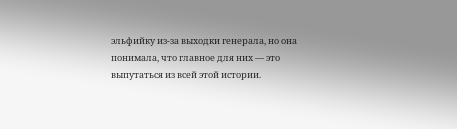эльфийку из-за выходки генерала, но она понимала, что главное для них — это выпутаться из всей этой истории.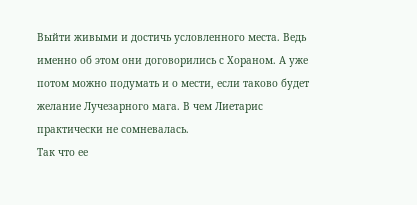Выйти живыми и достичь условленного места. Ведь именно об этом они договорились с Хораном. А уже потом можно подумать и о мести, если таково будет желание Лучезарного мага. В чем Лиетарис практически не сомневалась.
Так что ее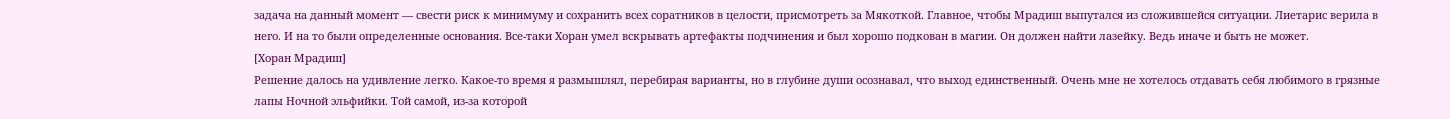задача на данный момент — свести риск к минимуму и сохранить всех соратников в целости, присмотреть за Мякоткой. Главное, чтобы Мрадиш выпутался из сложившейся ситуации. Лиетарис верила в него. И на то были определенные основания. Все-таки Хоран умел вскрывать артефакты подчинения и был хорошо подкован в магии. Он должен найти лазейку. Ведь иначе и быть не может.
[Хоран Мрадиш]
Решение далось на удивление легко. Какое-то время я размышлял, перебирая варианты, но в глубине души осознавал, что выход единственный. Очень мне не хотелось отдавать себя любимого в грязные лапы Ночной эльфийки. Той самой, из-за которой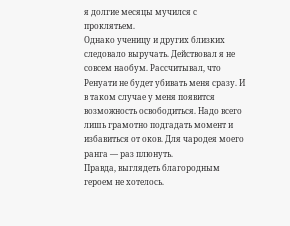я долгие месяцы мучился с проклятьем.
Однако ученицу и других близких следовало выручать. Действовал я не совсем наобум. Рассчитывал, что Ренуати не будет убивать меня сразу. И в таком случае у меня появится возможность освободиться. Надо всего лишь грамотно подгадать момент и избавиться от оков. Для чародея моего ранга — раз плюнуть.
Правда, выглядеть благородным героем не хотелось.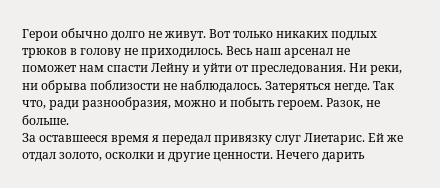Герои обычно долго не живут. Вот только никаких подлых трюков в голову не приходилось. Весь наш арсенал не поможет нам спасти Лейну и уйти от преследования. Ни реки, ни обрыва поблизости не наблюдалось. Затеряться негде. Так что, ради разнообразия, можно и побыть героем. Разок, не больше.
За оставшееся время я передал привязку слуг Лиетарис. Ей же отдал золото, осколки и другие ценности. Нечего дарить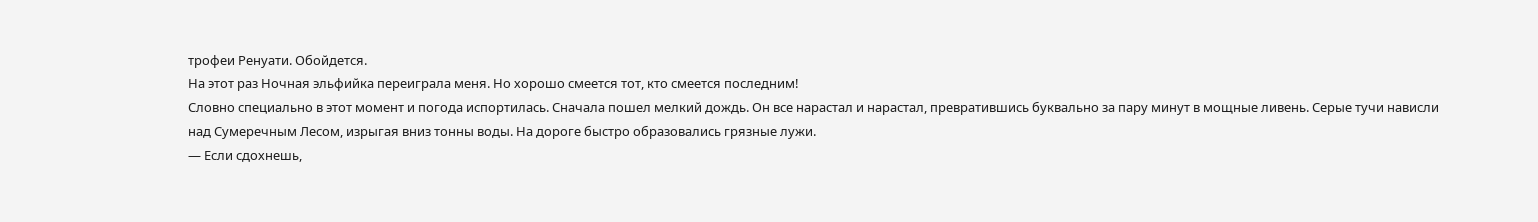трофеи Ренуати. Обойдется.
На этот раз Ночная эльфийка переиграла меня. Но хорошо смеется тот, кто смеется последним!
Словно специально в этот момент и погода испортилась. Сначала пошел мелкий дождь. Он все нарастал и нарастал, превратившись буквально за пару минут в мощные ливень. Серые тучи нависли над Сумеречным Лесом, изрыгая вниз тонны воды. На дороге быстро образовались грязные лужи.
— Если сдохнешь,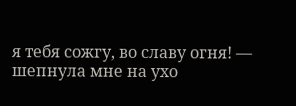я тебя сожгу, во славу огня! — шепнула мне на ухо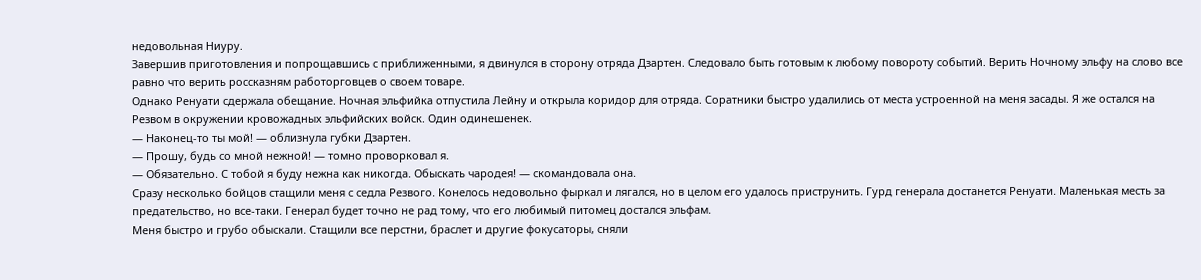недовольная Ниуру.
Завершив приготовления и попрощавшись с приближенными, я двинулся в сторону отряда Дзартен. Следовало быть готовым к любому повороту событий. Верить Ночному эльфу на слово все равно что верить россказням работорговцев о своем товаре.
Однако Ренуати сдержала обещание. Ночная эльфийка отпустила Лейну и открыла коридор для отряда. Соратники быстро удалились от места устроенной на меня засады. Я же остался на Резвом в окружении кровожадных эльфийских войск. Один одинешенек.
— Наконец-то ты мой! — облизнула губки Дзартен.
— Прошу, будь со мной нежной! — томно проворковал я.
— Обязательно. С тобой я буду нежна как никогда. Обыскать чародея! — скомандовала она.
Сразу несколько бойцов стащили меня с седла Резвого. Конелось недовольно фыркал и лягался, но в целом его удалось приструнить. Гурд генерала достанется Ренуати. Маленькая месть за предательство, но все-таки. Генерал будет точно не рад тому, что его любимый питомец достался эльфам.
Меня быстро и грубо обыскали. Стащили все перстни, браслет и другие фокусаторы, сняли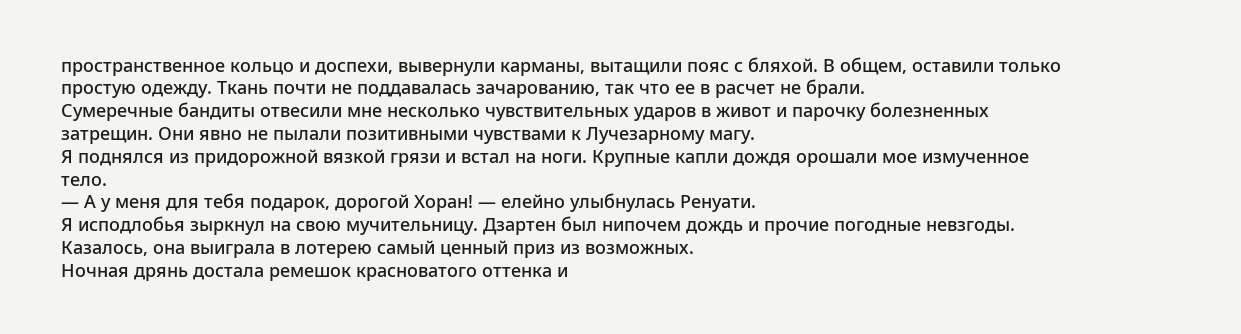пространственное кольцо и доспехи, вывернули карманы, вытащили пояс с бляхой. В общем, оставили только простую одежду. Ткань почти не поддавалась зачарованию, так что ее в расчет не брали.
Сумеречные бандиты отвесили мне несколько чувствительных ударов в живот и парочку болезненных затрещин. Они явно не пылали позитивными чувствами к Лучезарному магу.
Я поднялся из придорожной вязкой грязи и встал на ноги. Крупные капли дождя орошали мое измученное тело.
— А у меня для тебя подарок, дорогой Хоран! — елейно улыбнулась Ренуати.
Я исподлобья зыркнул на свою мучительницу. Дзартен был нипочем дождь и прочие погодные невзгоды. Казалось, она выиграла в лотерею самый ценный приз из возможных.
Ночная дрянь достала ремешок красноватого оттенка и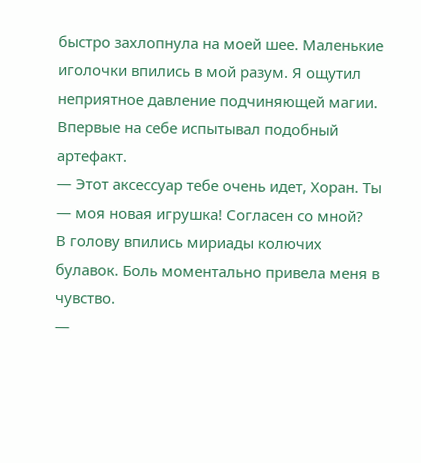быстро захлопнула на моей шее. Маленькие иголочки впились в мой разум. Я ощутил неприятное давление подчиняющей магии. Впервые на себе испытывал подобный артефакт.
— Этот аксессуар тебе очень идет, Хоран. Ты — моя новая игрушка! Согласен со мной?
В голову впились мириады колючих булавок. Боль моментально привела меня в чувство.
—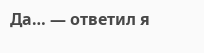Да… — ответил я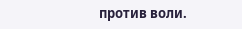против воли.